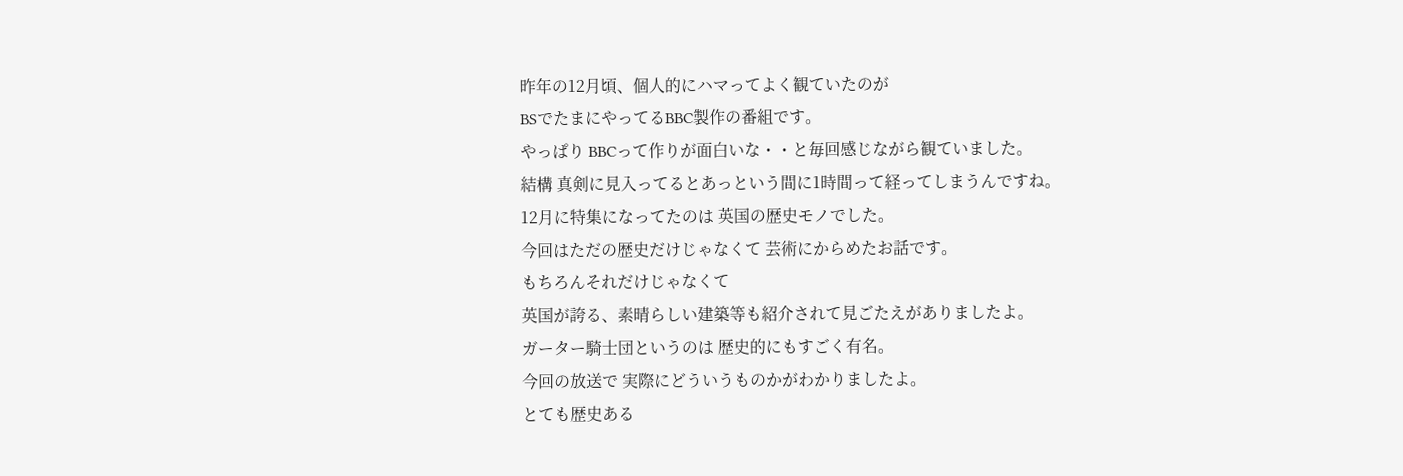昨年の12月頃、個人的にハマってよく観ていたのが
BSでたまにやってるBBC製作の番組です。
やっぱり BBCって作りが面白いな・・と毎回感じながら観ていました。
結構 真剣に見入ってるとあっという間に1時間って経ってしまうんですね。
12月に特集になってたのは 英国の歴史モノでした。
今回はただの歴史だけじゃなくて 芸術にからめたお話です。
もちろんそれだけじゃなくて
英国が誇る、素晴らしい建築等も紹介されて見ごたえがありましたよ。
ガーター騎士団というのは 歴史的にもすごく有名。
今回の放送で 実際にどういうものかがわかりましたよ。
とても歴史ある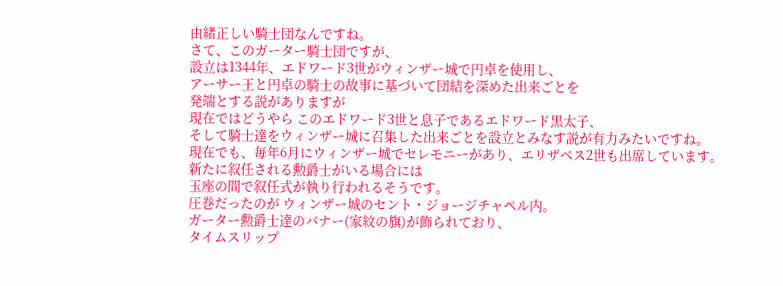由緒正しい騎士団なんですね。
さて、このガーター騎士団ですが、
設立は1344年、エドワード3世がウィンザー城で円卓を使用し、
アーサー王と円卓の騎士の故事に基づいて団結を深めた出来ごとを
発端とする説がありますが
現在ではどうやら このエドワード3世と息子であるエドワード黒太子、
そして騎士達をウィンザー城に召集した出来ごとを設立とみなす説が有力みたいですね。
現在でも、毎年6月にウィンザー城でセレモニーがあり、エリザベス2世も出席しています。
新たに叙任される勲爵士がいる場合には
玉座の間で叙任式が執り行われるそうです。
圧巻だったのが ウィンザー城のセント・ジョージチャペル内。
ガーター勲爵士達のバナー(家紋の旗)が飾られており、
タイムスリップ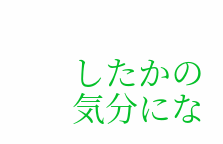したかの気分にな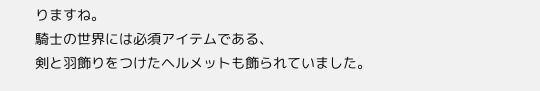りますね。
騎士の世界には必須アイテムである、
剣と羽飾りをつけたヘルメットも飾られていました。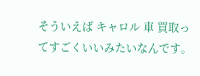そういえば キャロル 車 買取ってすごくいいみたいなんです。